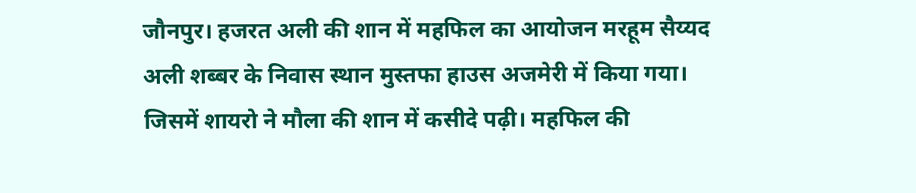जौनपुर। हजरत अली की शान में महफिल का आयोजन मरहूम सैय्यद अली शब्बर के निवास स्थान मुस्तफा हाउस अजमेरी में किया गया। जिसमें शायरो ने मौला की शान में कसीदे पढ़ी। महफिल की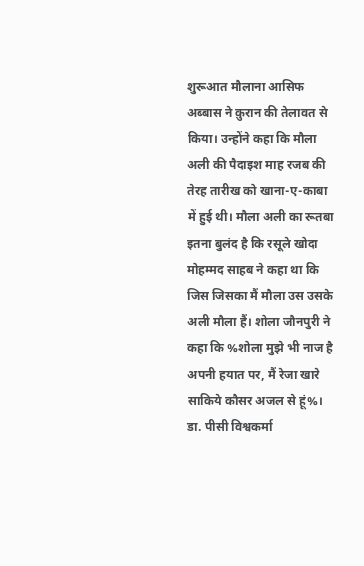शुरूआत मौलाना आसिफ अब्बास ने क़ुरान की तेलावत से किया। उन्होंने कहा कि मौला अली की पैदाइश माह रजब की तेरह तारीख को खाना-ए-काबा में हुई थी। मौला अली का रूतबा इतना बुलंद है कि रसूले खोदा मोहम्मद साहब ने कहा था कि जिस जिसका मैं मौला उस उसके अली मौला हैं। शोला जौनपुरी ने कहा कि %शोला मुझे भी नाज है अपनी हयात पर, मैं रेजा खारे साकिये कौसर अजल से हूं%। डा. पीसी विश्वकर्मा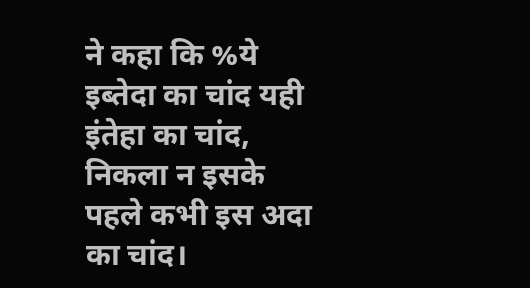ने कहा कि %ये इब्तेदा का चांद यही इंतेहा का चांद, निकला न इसके पहले कभी इस अदा का चांद।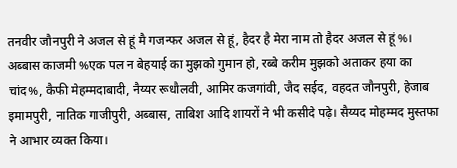तनवीर जौनपुरी ने अजल से हूं मै गजन्फर अजल से हूं, हैदर है मेरा नाम तो हैदर अजल से हूं%। अब्बास काजमी %एक पल न बेहयाई का मुझको गुमान हो, रब्बे करीम मुझको अताकर हया का चांद%, कैफी मेहम्मदाबादी, नैय्यर रूधौलवी, आमिर कजगांवी, जैद सईद, वहदत जौनपुरी, हेजाब इमामपुरी, नातिक गाजीपुरी, अब्बास, ताबिश आदि शायरों ने भी कसीदे पढ़े। सैय्यद मोहम्मद मुस्तफा ने आभार व्यक्त किया।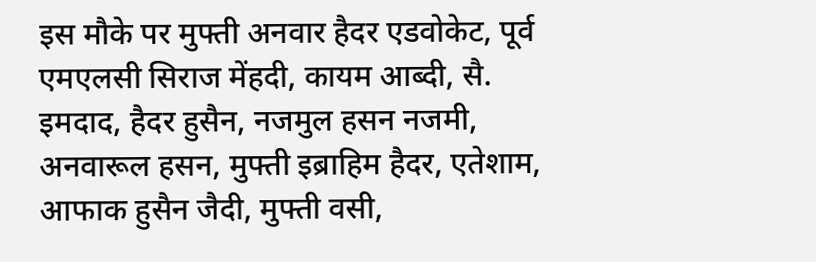इस मौके पर मुफ्ती अनवार हैदर एडवोकेट, पूर्व एमएलसी सिराज मेंहदी, कायम आब्दी, सै. इमदाद, हैदर हुसैन, नजमुल हसन नजमी, अनवारूल हसन, मुफ्ती इब्राहिम हैदर, एतेशाम, आफाक हुसैन जैदी, मुफ्ती वसी,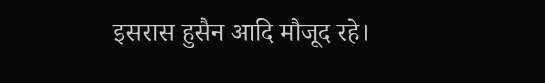इसरास हुसैन आदि मौजूद रहे।